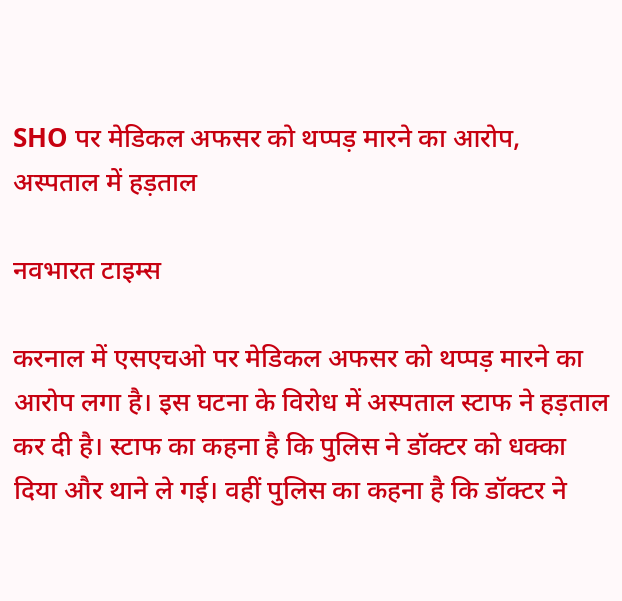SHO पर मेडिकल अफसर को थप्पड़ मारने का आरोप, अस्पताल में हड़ताल

नवभारत टाइम्स

करनाल में एसएचओ पर मेडिकल अफसर को थप्पड़ मारने का आरोप लगा है। इस घटना के विरोध में अस्पताल स्टाफ ने हड़ताल कर दी है। स्टाफ का कहना है कि पुलिस ने डॉक्टर को धक्का दिया और थाने ले गई। वहीं पुलिस का कहना है कि डॉक्टर ने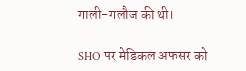गाली-गलौज की थी।

SHO पर मेडिकल अफसर को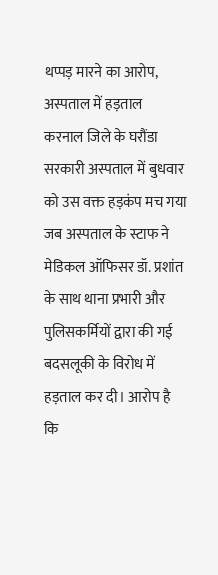थप्पड़ मारने का आरोप, अस्पताल में हड़ताल
करनाल जिले के घरौंडा सरकारी अस्पताल में बुधवार को उस वक्त हड़कंप मच गया जब अस्पताल के स्टाफ ने मेडिकल ऑफिसर डॉ. प्रशांत के साथ थाना प्रभारी और पुलिसकर्मियों द्वारा की गई बदसलूकी के विरोध में हड़ताल कर दी। आरोप है कि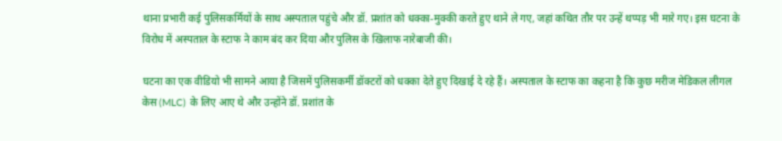थाना प्रभारी कई पुलिसकर्मियों के साथ अस्पताल पहुंचे और डॉ. प्रशांत को धक्का-मुक्की करते हुए थाने ले गए, जहां कथित तौर पर उन्हें थप्पड़ भी मारे गए। इस घटना के विरोध में अस्पताल के स्टाफ ने काम बंद कर दिया और पुलिस के खिलाफ नारेबाजी की।

घटना का एक वीडियो भी सामने आया है जिसमें पुलिसकर्मी डॉक्टरों को धक्का देते हुए दिखाई दे रहे हैं। अस्पताल के स्टाफ का कहना है कि कुछ मरीज मेडिकल लीगल केस (MLC) के लिए आए थे और उन्होंने डॉ. प्रशांत के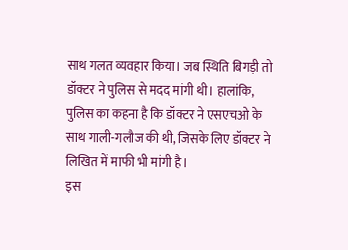साथ गलत व्यवहार किया। जब स्थिति बिगड़ी तो डॉक्टर ने पुलिस से मदद मांगी थी। हालांकि, पुलिस का कहना है कि डॉक्टर ने एसएचओ के साथ गाली-गलौज की थी, जिसके लिए डॉक्टर ने लिखित में माफी भी मांगी है।
इस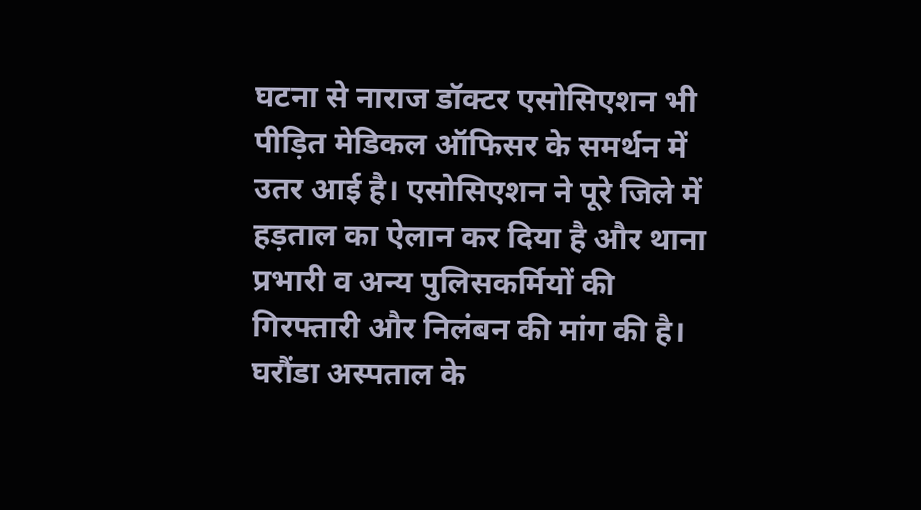घटना से नाराज डॉक्टर एसोसिएशन भी पीड़ित मेडिकल ऑफिसर के समर्थन में उतर आई है। एसोसिएशन ने पूरे जिले में हड़ताल का ऐलान कर दिया है और थाना प्रभारी व अन्य पुलिसकर्मियों की गिरफ्तारी और निलंबन की मांग की है। घरौंडा अस्पताल के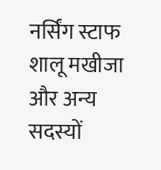नर्सिंग स्टाफ शालू मखीजा और अन्य सदस्यों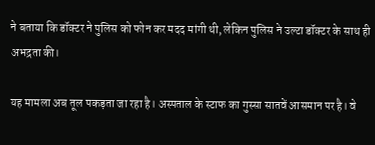ने बताया कि डॉक्टर ने पुलिस को फोन कर मदद मांगी थी, लेकिन पुलिस ने उल्टा डॉक्टर के साथ ही अभद्रता की।

यह मामला अब तूल पकड़ता जा रहा है। अस्पताल के स्टाफ का गुस्सा सातवें आसमान पर है। वे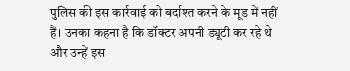पुलिस की इस कार्रवाई को बर्दाश्त करने के मूड में नहीं हैं। उनका कहना है कि डॉक्टर अपनी ड्यूटी कर रहे थे और उन्हें इस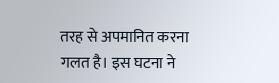तरह से अपमानित करना गलत है। इस घटना ने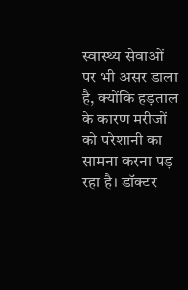स्वास्थ्य सेवाओं पर भी असर डाला है, क्योंकि हड़ताल के कारण मरीजों को परेशानी का सामना करना पड़ रहा है। डॉक्टर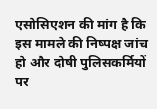एसोसिएशन की मांग है कि इस मामले की निष्पक्ष जांच हो और दोषी पुलिसकर्मियों पर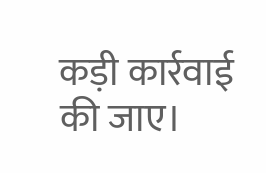कड़ी कार्रवाई की जाए।